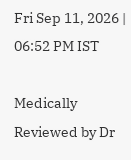Fri Sep 11, 2026 | 06:52 PM IST

Medically Reviewed by Dr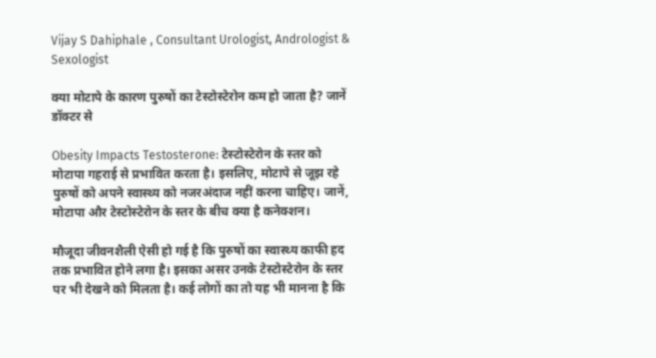Vijay S Dahiphale , Consultant Urologist, Andrologist & Sexologist

क्या मोटापे के कारण पुरुषों का टेस्टोस्टेरोन कम हो जाता है? जानें डॉक्टर से

Obesity Impacts Testosterone: टेस्टोस्टेरोन के स्तर को मोटापा गहराई से प्रभावित करता है। इसलिए, मोटापे से जूझ रहे पुरुषों को अपने स्वास्थ्य को नजरअंदाज नहीं करना चाहिए। जानें, मोटापा और टेस्टोस्टेरोन के स्तर के बीच क्या है कनेक्शन।

मौजूदा जीवनशैली ऐसी हो गई है कि पुरुषों का स्वास्थ्य काफी हद तक प्रभावित होने लगा है। इसका असर उनके टेस्टोस्टेरोन के स्तर पर भी देखने को मिलता है। कई लोगों का तो यह भी मानना है कि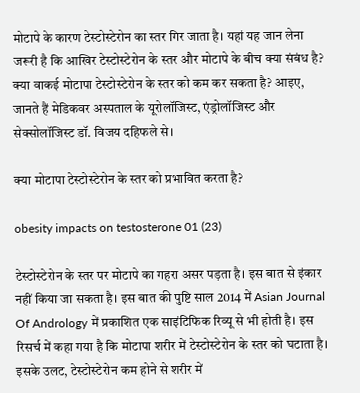मोटापे के कारण टेस्टोस्टेरोन का स्तर गिर जाता है। यहां यह जान लेना जरूरी है कि आखिर टेस्टोस्टेरोन के स्तर और मोटापे के बीच क्या संबंध है? क्या वाकई मोटापा टेस्टोस्टेरोन के स्तर को कम कर सकता है? आइए, जानते हैं मेडिकवर अस्पताल के यूरोलॉजिस्ट, एंड्रोलॉजिस्ट और सेक्सोलॉजिस्ट डॉ. विजय दहिफले से।

क्या मोटापा टेस्टोस्टेरोन के स्तर को प्रभावित करता है?

obesity impacts on testosterone 01 (23)

टेस्टोस्टेरोन के स्तर पर मोटापे का गहरा असर पड़ता है। इस बात से इंकार नहीं किया जा सकता है। इस बात की पुष्टि साल 2014 में Asian Journal Of Andrology में प्रकाशित एक साइंटिफिक रिव्यू से भी होती है। इस रिसर्च में कहा गया है कि मोटापा शरीर में टेस्टोस्टेरोन के स्तर को घटाता है। इसके उलट, टेस्टोस्टेरोन कम होने से शरीर में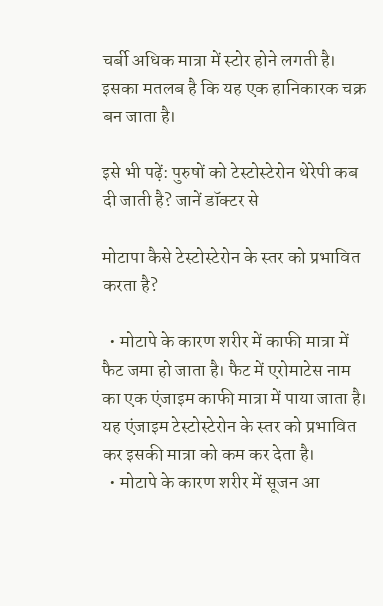चर्बी अधिक मात्रा में स्टोर होने लगती है। इसका मतलब है कि यह एक हानिकारक चक्र बन जाता है।

इसे भी पढ़ें: पुरुषों को टेस्टोस्टेरोन थेरेपी कब दी जाती है? जानें डॉक्टर से

मोटापा कैसे टेस्टोस्टेरोन के स्तर को प्रभावित करता है?

  • मोटापे के कारण शरीर में काफी मात्रा में फैट जमा हो जाता है। फैट में एरोमाटेस नाम का एक एंजाइम काफी मात्रा में पाया जाता है। यह एंजाइम टेस्टोस्टेरोन के स्तर को प्रभावित कर इसकी मात्रा को कम कर देता है।
  • मोटापे के कारण शरीर में सूजन आ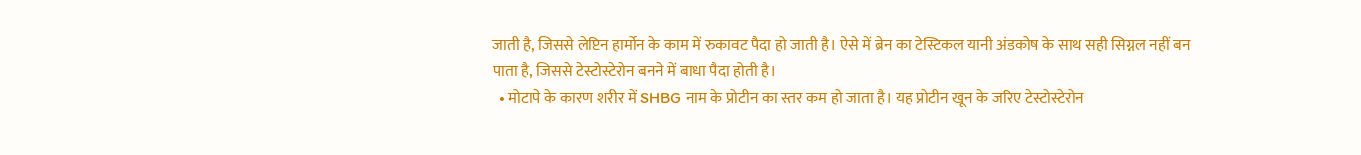जाती है, जिससे लेप्टिन हार्मोन के काम में रुकावट पैदा हो जाती है। ऐसे में ब्रेन का टेस्टिकल यानी अंडकोष के साथ सही सिग्नल नहीं बन पाता है, जिससे टेस्टोस्टेरोन बनने में बाधा पैदा होती है।
  • मोटापे के कारण शरीर में SHBG नाम के प्रोटीन का स्तर कम हो जाता है। यह प्रोटीन खून के जरिए टेस्टोस्टेरोन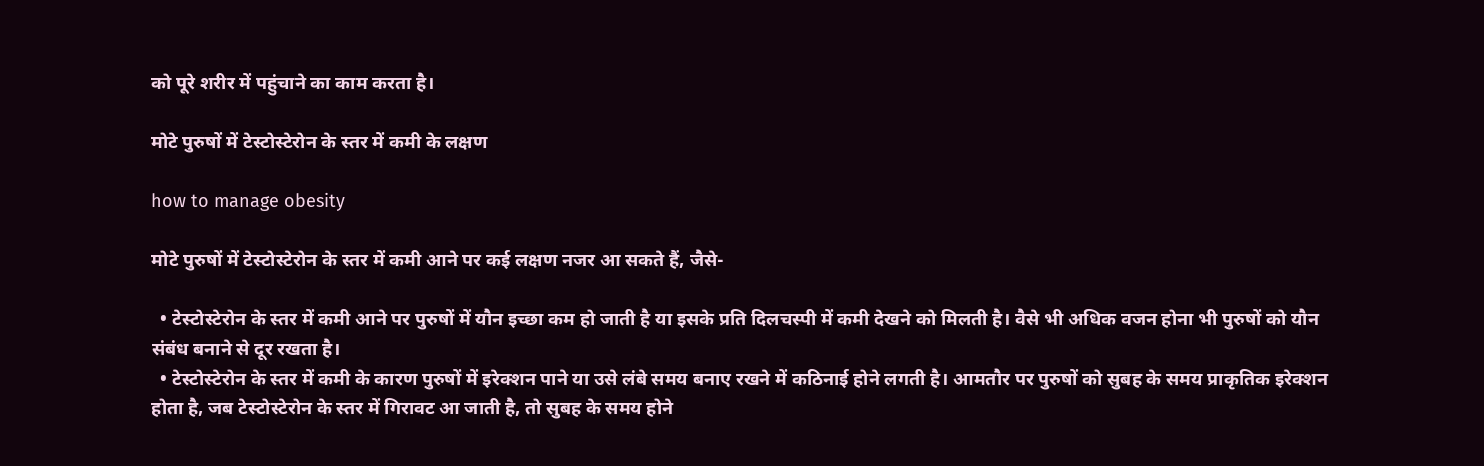को पूरे शरीर में पहुंचाने का काम करता है।

मोटे पुरुषों में टेस्टोस्टेरोन के स्तर में कमी के लक्षण

how to manage obesity

मोटे पुरुषों में टेस्टोस्टेरोन के स्तर में कमी आने पर कई लक्षण नजर आ सकते हैं, जैसे-

  • टेस्टोस्टेरोन के स्तर में कमी आने पर पुरुषों में यौन इच्छा कम हो जाती है या इसके प्रति दिलचस्पी में कमी देखने को मिलती है। वैसे भी अधिक वजन होना भी पुरुषों को यौन संबंध बनाने से दूर रखता है।
  • टेस्टोस्टेरोन के स्तर में कमी के कारण पुरुषों में इरेक्शन पाने या उसे लंबे समय बनाए रखने में कठिनाई होने लगती है। आमतौर पर पुरुषों को सुबह के समय प्राकृतिक इरेक्शन होता है, जब टेस्टोस्टेरोन के स्तर में गिरावट आ जाती है, तो सुबह के समय होने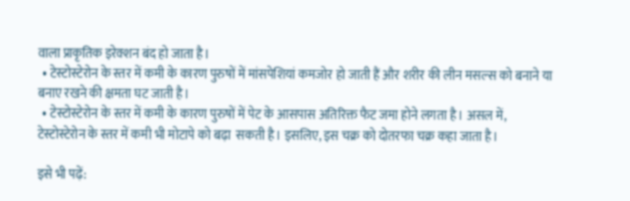वाला प्राकृतिक इरेक्शन बंद हो जाता है।
  • टेस्टोस्टेरोन के स्तर में कमी के कारण पुरुषों में मांसपेशियां कमजोर हो जाती हैं और शरीर की लीन मसल्स को बनाने या बनाए रखने की क्षमता घट जाती है।
  • टेस्टोस्टेरोन के स्तर में कमी के कारण पुरुषों में पेट के आसपास अतिरिक्त फैट जमा होने लगता है। असल में, टेस्टोस्टेरोन के स्तर में कमी भी मोटापे को बढ़ा  सकती है। इसलिए, इस चक्र को दोतरफा चक्र कहा जाता है।

इसे भी पढ़ें: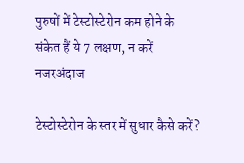पुरुषों में टेस्टोस्टेरोन कम होने के संकेत हैं ये 7 लक्षण, न करें नजरअंदाज

टेस्टोस्टेरोन के स्तर में सुधार कैसे करें?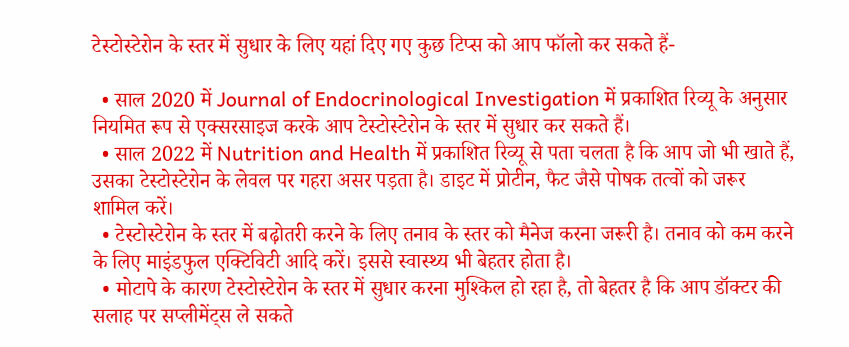टेस्टोस्टेरोन के स्तर में सुधार के लिए यहां दिए गए कुछ टिप्स को आप फॉलो कर सकते हैं-

  • साल 2020 में Journal of Endocrinological Investigation में प्रकाशित रिव्यू के अनुसार नियमित रूप से एक्सरसाइज करके आप टेस्टोस्टेरोन के स्तर में सुधार कर सकते हैं।
  • साल 2022 में Nutrition and Health में प्रकाशित रिव्यू से पता चलता है कि आप जो भी खाते हैं, उसका टेस्टोस्टेरोन के लेवल पर गहरा असर पड़ता है। डाइट में प्रोटीन, फैट जैसे पोषक तत्वों को जरूर शामिल करें।
  • टेस्टोस्टेरोन के स्तर में बढ़ोतरी करने के लिए तनाव के स्तर को मैनेज करना जरूरी है। तनाव को कम करने के लिए माइंडफुल एक्टिविटी आदि करें। इससे स्वास्थ्य भी बेहतर होता है।
  • मोटापे के कारण टेस्टोस्टेरोन के स्तर में सुधार करना मुश्किल हो रहा है, तो बेहतर है कि आप डॉक्टर की सलाह पर सप्लीमेंट्स ले सकते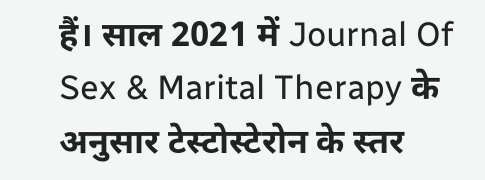हैं। साल 2021 में Journal Of Sex & Marital Therapy के अनुसार टेस्टोस्टेरोन के स्तर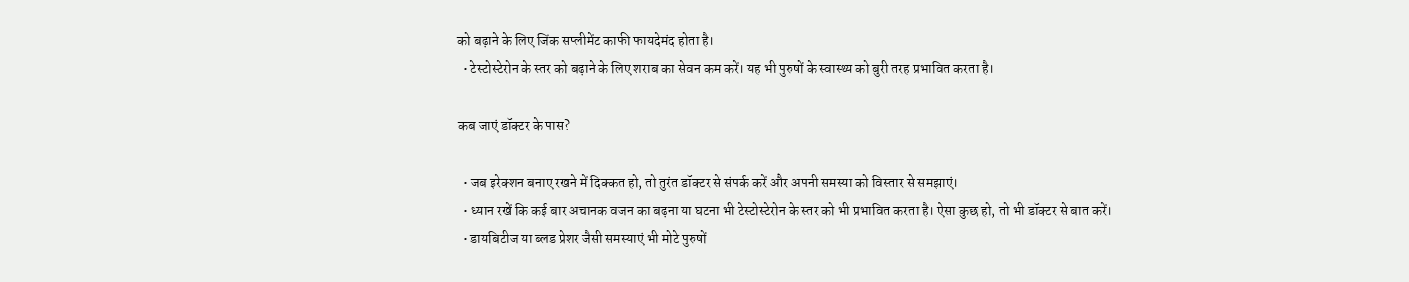को बढ़ाने के लिए जिंक सप्लीमेंट काफी फायदेमंद होता है।
  • टेस्टोस्टेरोन के स्तर को बढ़ाने के लिए शराब का सेवन कम करें। यह भी पुरुषों के स्वास्थ्य को बुरी तरह प्रभावित करता है।

कब जाएं डॉक्टर के पास?

  • जब इरेक्शन बनाए रखने में दिक्कत हो, तो तुरंत डॉक्टर से संपर्क करें और अपनी समस्या को विस्तार से समझाएं।
  • ध्यान रखें कि कई बार अचानक वजन का बढ़ना या घटना भी टेस्टोस्टेरोन के स्तर को भी प्रभावित करता है। ऐसा कुछ हो, तो भी डॉक्टर से बात करें।
  • डायबिटीज या ब्लड प्रेशर जैसी समस्याएं भी मोटे पुरुषों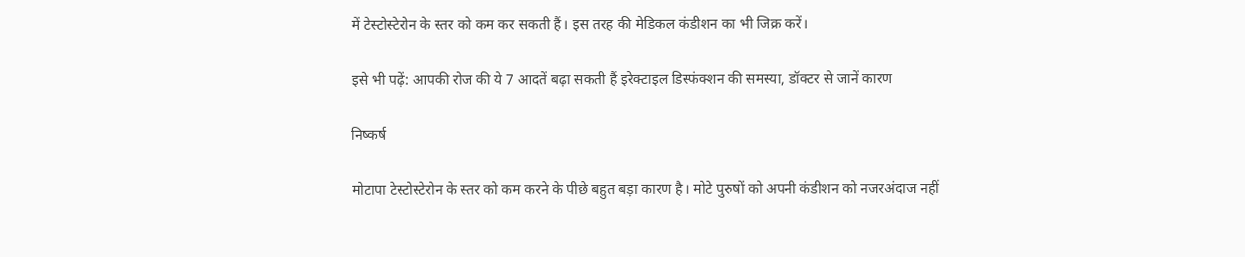में टेस्टोस्टेरोन के स्तर को कम कर सकती हैं। इस तरह की मेडिकल कंडीशन का भी जिक्र करें।

इसे भी पढ़ें: आपकी रोज की ये 7 आदतें बढ़ा सकती हैं इरेक्टाइल डिस्फंक्शन की समस्या, डॉक्टर से जानें कारण

निष्कर्ष

मोटापा टेस्टोस्टेरोन के स्तर को कम करने के पीछे बहुत बड़ा कारण है। मोटे पुरुषों को अपनी कंडीशन को नजरअंदाज नहीं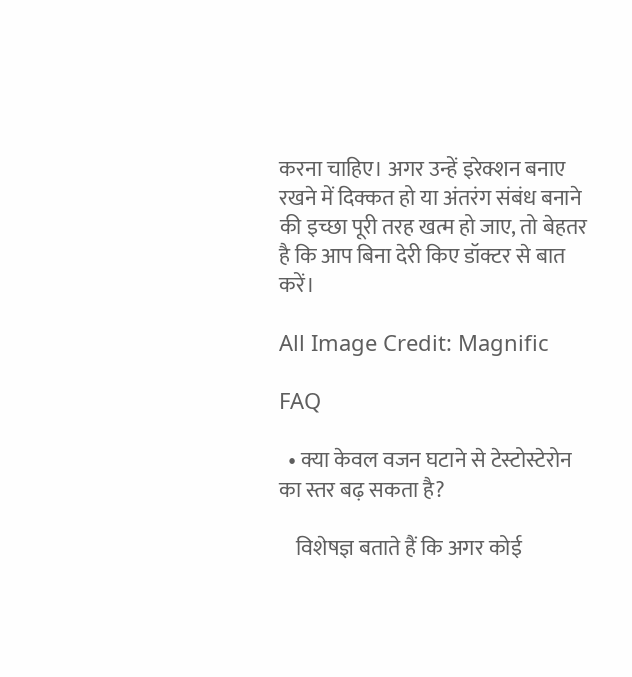करना चाहिए। अगर उन्हें इरेक्शन बनाए रखने में दिक्कत हो या अंतरंग संबंध बनाने की इच्छा पूरी तरह खत्म हो जाए, तो बेहतर है कि आप बिना देरी किए डॉक्टर से बात करें।

All Image Credit: Magnific

FAQ

  • क्या केवल वजन घटाने से टेस्टोस्टेरोन का स्तर बढ़ सकता है?

    विशेषज्ञ बताते हैं कि अगर कोई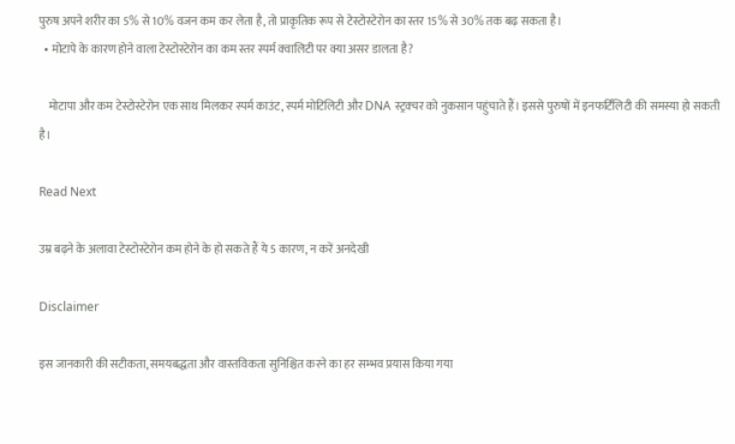पुरुष अपने शरीर का 5% से 10% वजन कम कर लेता है, तो प्राकृतिक रूप से टेस्टोस्टेरोन का स्तर 15% से 30% तक बढ़ सकता है।
  • मोटापे के कारण होने वाला टेस्टोस्टेरोन का कम स्तर स्पर्म क्वालिटी पर क्या असर डालता है?

    मोटापा और कम टेस्टोस्टेरोन एक साथ मिलकर स्पर्म काउंट, स्पर्म मोटिलिटी और DNA स्ट्रक्चर को नुकसान पहुंचाते हैं। इससे पुरुषों में इनफर्टिलिटी की समस्या हो सकती है।

Read Next

उम्र बढ़ने के अलावा टेस्टोस्टेरोन कम होने के हो सकते हैं ये 5 कारण, न करें अनदेखी

Disclaimer

इस जानकारी की सटीकता, समयबद्धता और वास्तविकता सुनिश्चित करने का हर सम्भव प्रयास किया गया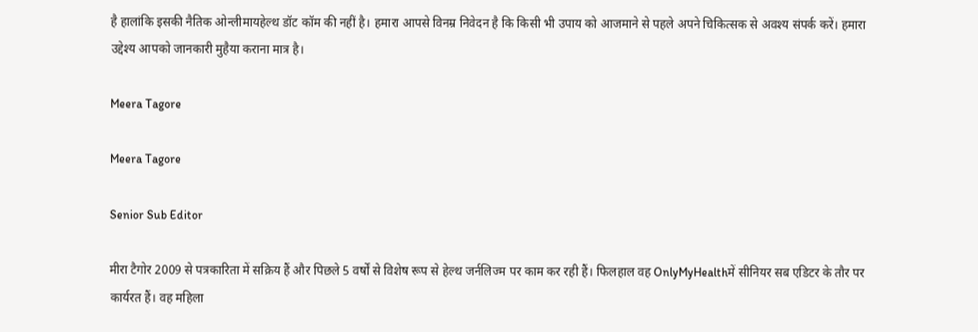है हालांकि इसकी नैतिक ओन्लीमायहेल्थ डॉट कॉम की नहीं है। हमारा आपसे विनम्र निवेदन है कि किसी भी उपाय को आजमाने से पहले अपने चिकित्सक से अवश्य संपर्क करें। हमारा उद्देश्य आपको जानकारी मुहैया कराना मात्र है।

Meera Tagore

Meera Tagore

Senior Sub Editor

मीरा टैगोर 2009 से पत्रकारिता में सक्रिय हैं और पिछले 5 वर्षों से विशेष रूप से हेल्थ जर्नलिज्म पर काम कर रही हैं। फिलहाल वह OnlyMyHealthमें सीनियर सब एडिटर के तौर पर कार्यरत हैं। वह महिला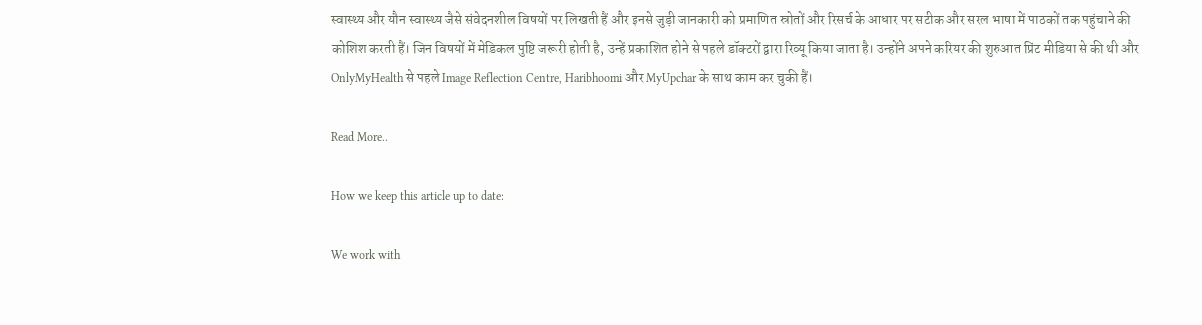स्वास्थ्य और यौन स्वास्थ्य जैसे संवेदनशील विषयों पर लिखती हैं और इनसे जुड़ी जानकारी को प्रमाणित स्रोतों और रिसर्च के आधार पर सटीक और सरल भाषा में पाठकों तक पहुंचाने की कोशिश करती हैं। जिन विषयों में मेडिकल पुष्टि जरूरी होती है, उन्हें प्रकाशित होने से पहले डॉक्टरों द्वारा रिव्यू किया जाता है। उन्होंने अपने करियर की शुरुआत प्रिंट मीडिया से की थी और OnlyMyHealth से पहले Image Reflection Centre, Haribhoomi और MyUpchar के साथ काम कर चुकी हैं।

Read More..

How we keep this article up to date:

We work with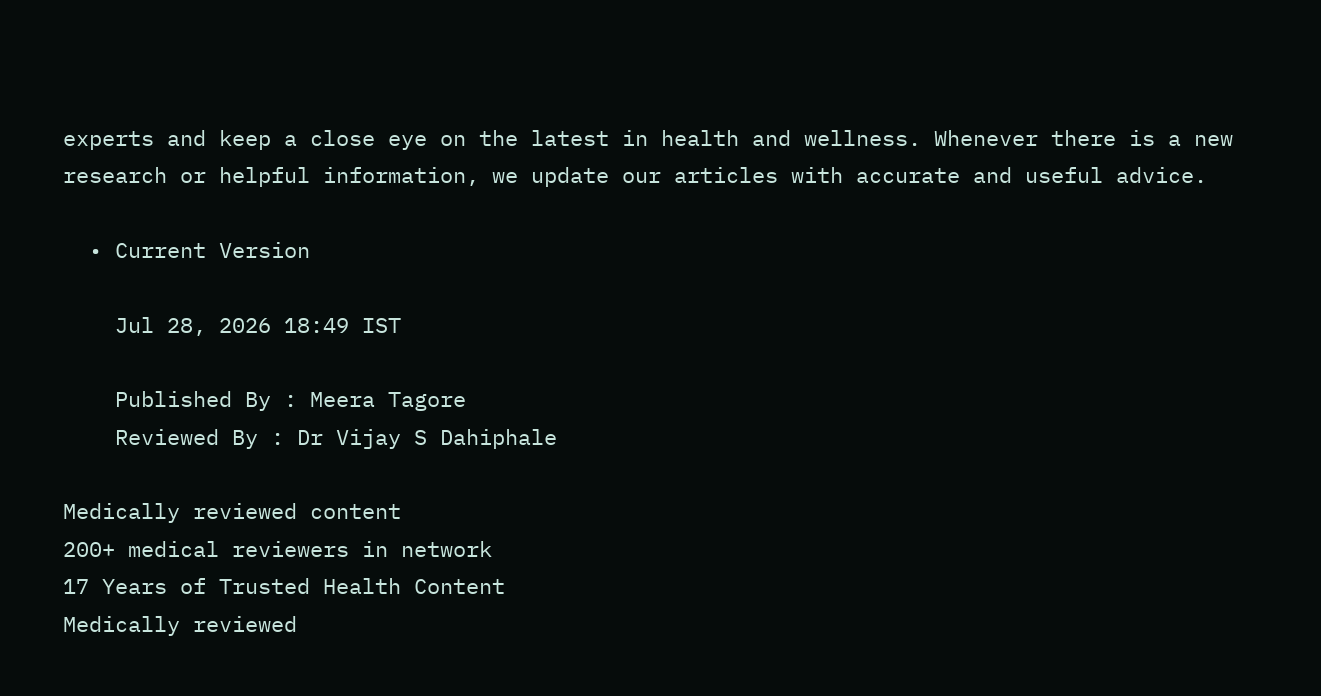experts and keep a close eye on the latest in health and wellness. Whenever there is a new research or helpful information, we update our articles with accurate and useful advice.

  • Current Version

    Jul 28, 2026 18:49 IST

    Published By : Meera Tagore
    Reviewed By : Dr Vijay S Dahiphale

Medically reviewed content
200+ medical reviewers in network
17 Years of Trusted Health Content
Medically reviewed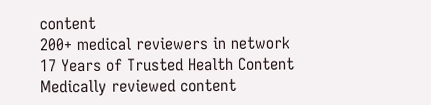content
200+ medical reviewers in network
17 Years of Trusted Health Content
Medically reviewed content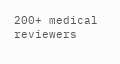200+ medical reviewers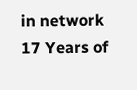in network
17 Years of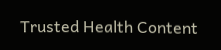Trusted Health Content